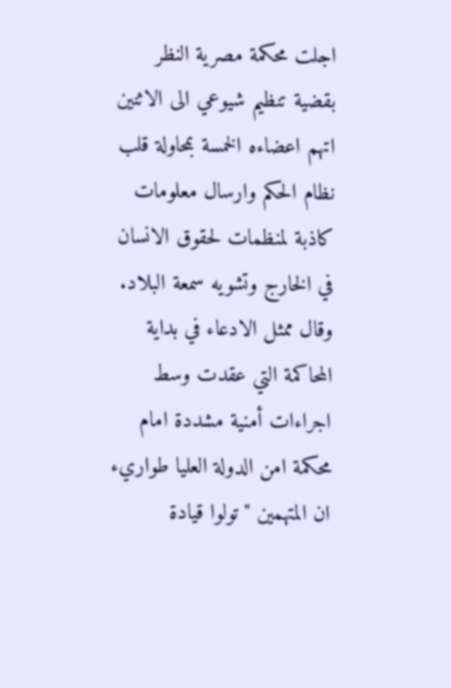اجلت محكمة مصرية النظر بقضية تنظيم شيوعي الى الاثنين اتهم اعضاءه الخمسة بمحاولة قلب نظام الحكم وارسال معلومات كاذبة لمنظمات لحقوق الانسان في الخارج وتشويه سمعة البلاد.
وقال ممثل الادعاء في بداية المحاكمة التي عقدت وسط اجراءات أمنية مشددة امام محكمة امن الدولة العليا طواريء ان المتهمين "تولوا قيادة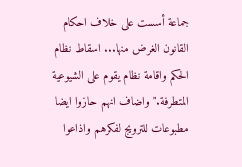جماعة أسست على خلاف احكام القانون الغرض منها... اسقاط نظام الحكم واقامة نظام يقوم على الشيوعية المتطرفة." واضاف انهم حازوا ايضا مطبوعات للترويج لفكرهم واذاعوا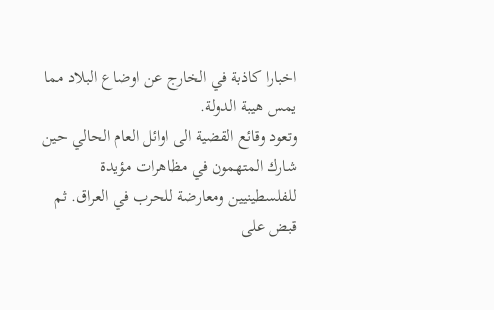اخبارا كاذبة في الخارج عن اوضاع البلاد مما يمس هيبة الدولة.
وتعود وقائع القضية الى اوائل العام الحالي حين شارك المتهمون في مظاهرات مؤيدة للفلسطينيين ومعارضة للحرب في العراق. ثم قبض على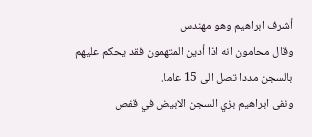أشرف ابراهيم وهو مهندس
وقال محامون انه اذا أدين المتهمون فقد يحكم عليهم بالسجن مددا تصل الى 15 عاما.
ونفى ابراهيم بزي السجن الابيض في قفص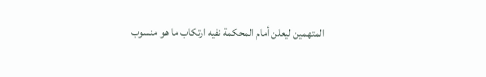المتهمين ليعلن أمام المحكمة نفيه ارتكاب ما هو منسوب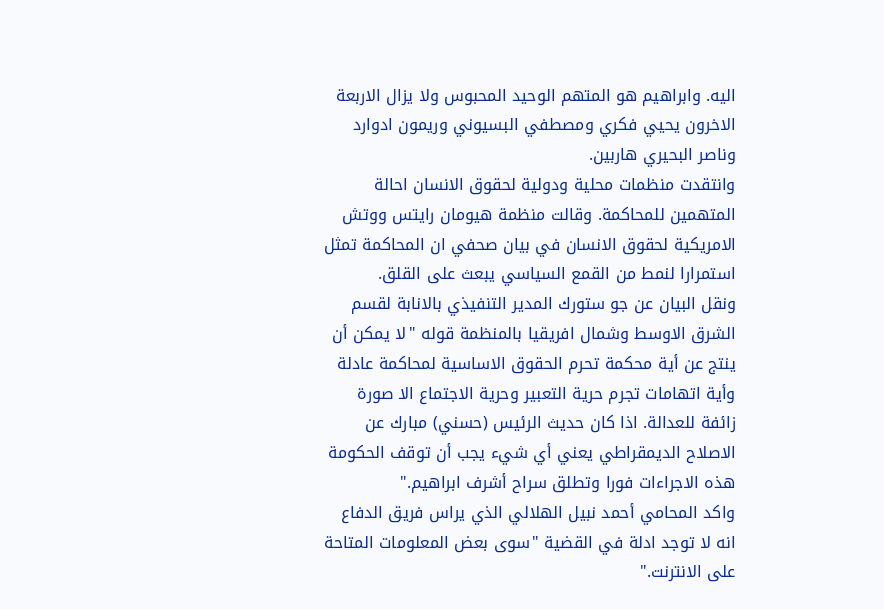اليه. وابراهيم هو المتهم الوحيد المحبوس ولا يزال الاربعة الاخرون يحيي فكري ومصطفي البسيوني وريمون ادوارد وناصر البحيري هاربين.
وانتقدت منظمات محلية ودولية لحقوق الانسان احالة المتهمين للمحاكمة. وقالت منظمة هيومان رايتس ووتش الامريكية لحقوق الانسان في بيان صحفي ان المحاكمة تمثل استمرارا لنمط من القمع السياسي يبعث على القلق.
ونقل البيان عن جو ستورك المدير التنفيذي بالانابة لقسم الشرق الاوسط وشمال افريقيا بالمنظمة قوله "لا يمكن أن ينتج عن أية محكمة تحرم الحقوق الاساسية لمحاكمة عادلة وأية اتهامات تجرم حرية التعبير وحرية الاجتماع الا صورة زائفة للعدالة. اذا كان حديث الرئيس (حسني) مبارك عن الاصلاح الديمقراطي يعني أي شيء يجب أن توقف الحكومة هذه الاجراءات فورا وتطلق سراح أشرف ابراهيم."
واكد المحامي أحمد نبيل الهلالي الذي يراس فريق الدفاع انه لا توجد ادلة في القضية "سوى بعض المعلومات المتاحة على الانترنت."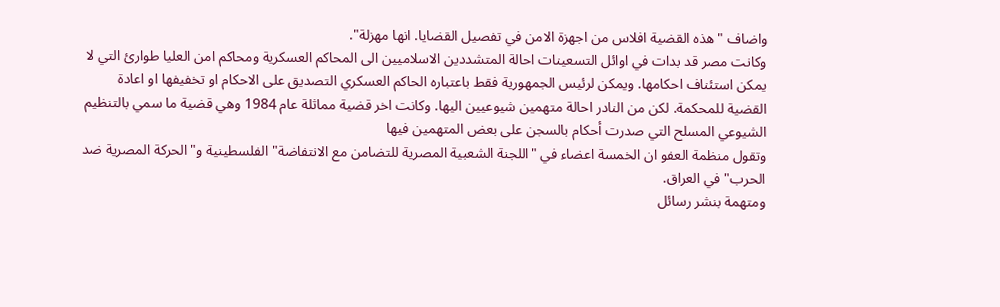واضاف "هذه القضية افلاس من اجهزة الامن في تفصيل القضايا. انها مهزلة".
وكانت مصر قد بدات في اوائل التسعينات احالة المتشددين الاسلاميين الى المحاكم العسكرية ومحاكم امن العليا طوارئ التي لا يمكن استئناف احكامها. ويمكن لرئيس الجمهورية فقط باعتباره الحاكم العسكري التصديق على الاحكام او تخفيفها او اعادة القضية للمحكمة. لكن من النادر احالة متهمين شيوعيين اليها. وكانت اخر قضية مماثلة عام 1984 وهي قضية ما سمي بالتنظيم الشيوعي المسلح التي صدرت أحكام بالسجن على بعض المتهمين فيها
وتقول منظمة العفو ان الخمسة اعضاء في "اللجنة الشعبية المصرية للتضامن مع الانتفاضة" الفلسطينية و"الحركة المصرية ضد الحرب" في العراق.
ومتهمة بنشر رسائل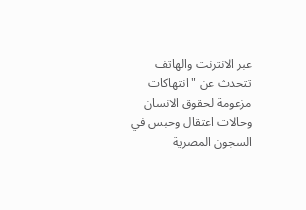عبر الانترنت والهاتف تتحدث عن "انتهاكات مزعومة لحقوق الانسان وحالات اعتقال وحبس في السجون المصرية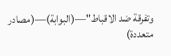وتفرقة ضد الاقباط"—(البوابة)—(مصادر متعددة)